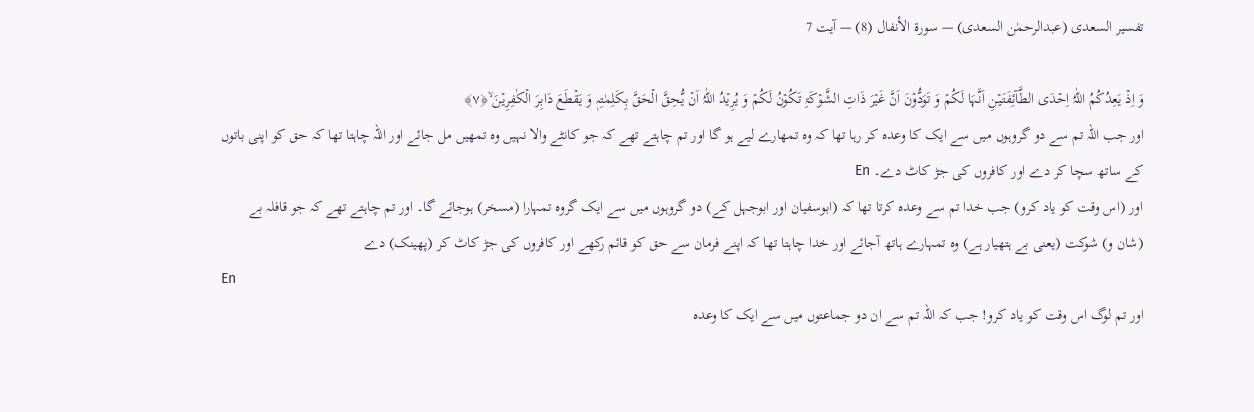تفسیر السعدی (عبدالرحمٰن السعدی) — سورۃ الأنفال (8) — آیت 7

وَ اِذۡ یَعِدُکُمُ اللّٰہُ اِحۡدَی الطَّآئِفَتَیۡنِ اَنَّہَا لَکُمۡ وَ تَوَدُّوۡنَ اَنَّ غَیۡرَ ذَاتِ الشَّوۡکَۃِ تَکُوۡنُ لَکُمۡ وَ یُرِیۡدُ اللّٰہُ اَنۡ یُّحِقَّ الۡحَقَّ بِکَلِمٰتِہٖ وَ یَقۡطَعَ دَابِرَ الۡکٰفِرِیۡنَ ۙ﴿۷﴾
اور جب اللہ تم سے دو گروہوں میں سے ایک کا وعدہ کر رہا تھا کہ وہ تمھارے لیے ہو گا اور تم چاہتے تھے کہ جو کانٹے والا نہیں وہ تمھیں مل جائے اور اللہ چاہتا تھا کہ حق کو اپنی باتوں کے ساتھ سچا کر دے اور کافروں کی جڑ کاٹ دے۔ En
اور (اس وقت کو یاد کرو) جب خدا تم سے وعدہ کرتا تھا کہ (ابوسفیان اور ابوجہل کے) دو گروہوں میں سے ایک گروہ تمہارا (مسخر) ہوجائے گا۔ اور تم چاہتے تھے کہ جو قافلہ بے (شان و) شوکت (یعنی بے ہتھیار ہے) وہ تمہارے ہاتھ آجائے اور خدا چاہتا تھا کہ اپنے فرمان سے حق کو قائم رکھے اور کافروں کی جڑ کاٹ کر (پھینک) دے
En
اور تم لوگ اس وقت کو یاد کرو! جب کہ اللہ تم سے ان دو جماعتوں میں سے ایک کا وعده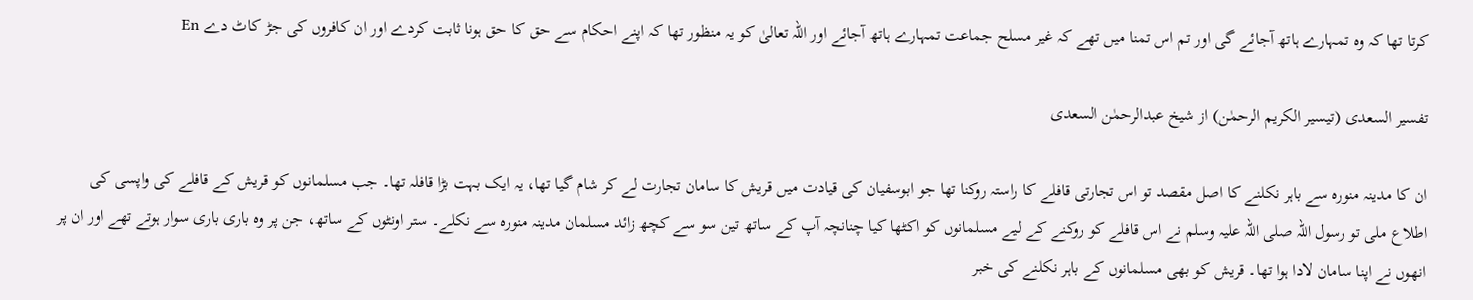کرتا تھا کہ وه تمہارے ہاتھ آجائے گی اور تم اس تمنا میں تھے کہ غیر مسلح جماعت تمہارے ہاتھ آجائے اور اللہ تعالیٰ کو یہ منظور تھا کہ اپنے احکام سے حق کا حق ہونا ثابت کردے اور ان کافروں کی جڑ کاٹ دے En

تفسیر السعدی (تیسیر الکریم الرحمٰن) از شیخ عبدالرحمٰن السعدی

ان کا مدینہ منورہ سے باہر نکلنے کا اصل مقصد تو اس تجارتی قافلے کا راستہ روکنا تھا جو ابوسفیان کی قیادت میں قریش کا سامان تجارت لے کر شام گیا تھا، یہ ایک بہت بڑا قافلہ تھا۔ جب مسلمانوں کو قریش کے قافلے کی واپسی کی اطلاع ملی تو رسول اللہ صلی اللہ علیہ وسلم نے اس قافلے کو روکنے کے لیے مسلمانوں کو اکٹھا کیا چنانچہ آپ کے ساتھ تین سو سے کچھ زائد مسلمان مدینہ منورہ سے نکلے۔ ستر اونٹوں کے ساتھ، جن پر وہ باری باری سوار ہوتے تھے اور ان پر انھوں نے اپنا سامان لادا ہوا تھا۔ قریش کو بھی مسلمانوں کے باہر نکلنے کی خبر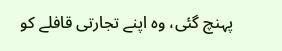پہنچ گئی، وہ اپنے تجارتی قافلے کو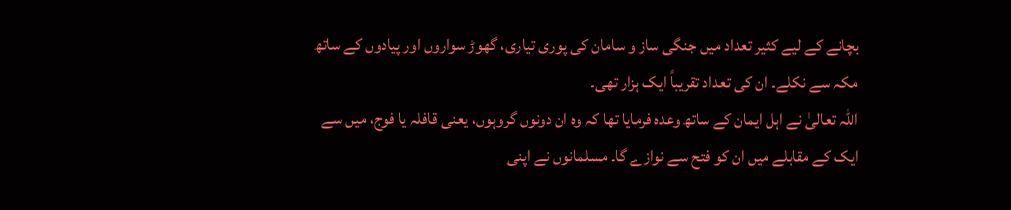بچانے کے لیے کثیر تعداد میں جنگی ساز و سامان کی پوری تیاری، گھوڑ سواروں اور پیادوں کے ساتھ مکہ سے نکلے۔ ان کی تعداد تقریباً ایک ہزار تھی۔
اللہ تعالیٰ نے اہل ایمان کے ساتھ وعدہ فرمایا تھا کہ وہ ان دونوں گروہوں، یعنی قافلہ یا فوج، میں سے ایک کے مقابلے میں ان کو فتح سے نوازے گا۔ مسلمانوں نے اپنی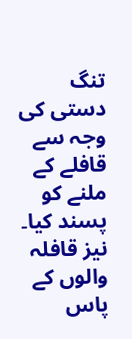تنگ دستی کی وجہ سے قافلے کے ملنے کو پسند کیا۔ نیز قافلہ والوں کے پاس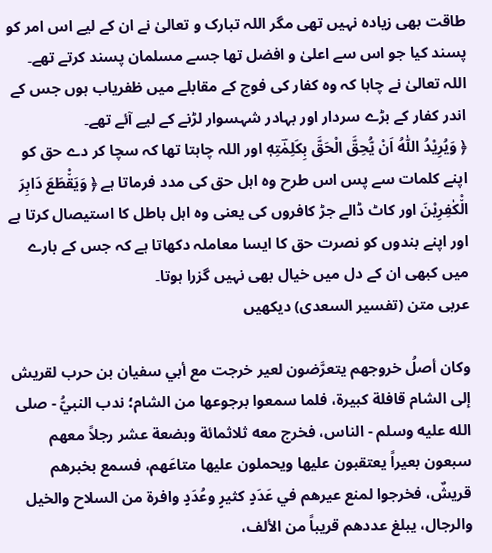طاقت بھی زیادہ نہیں تھی مگر اللہ تبارک و تعالیٰ نے ان کے لیے اس امر کو پسند کیا جو اس سے اعلیٰ و افضل تھا جسے مسلمان پسند کرتے تھے۔ اللہ تعالیٰ نے چاہا کہ وہ کفار کی فوج کے مقابلے میں ظفریاب ہوں جس کے اندر کفار کے بڑے سردار اور بہادر شہسوار لڑنے کے لیے آئے تھے۔
﴿ وَیُرِیْدُ اللّٰهُ اَنْ یُّحِقَّ الْحَقَّ بِكَلِمٰؔتِهٖ اور اللہ چاہتا تھا کہ سچا کر دے حق کو اپنے کلمات سے پس اس طرح وہ اہل حق کی مدد فرماتا ہے ﴿ وَیَقْ٘طَعَ دَابِرَ الْ٘كٰفِرِیْنَ اور کاٹ ڈالے جڑ کافروں کی یعنی وہ اہل باطل کا استیصال کرتا ہے اور اپنے بندوں کو نصرت حق کا ایسا معاملہ دکھاتا ہے کہ جس کے بارے میں کبھی ان کے دل میں خیال بھی نہیں گزرا ہوتا۔
عربی متن (تفسیر السعدی) دیکھیں

وكان أصلُ خروجهم يتعرَّضون لعير خرجت مع أبي سفيان بن حرب لقريش إلى الشام قافلة كبيرة، فلما سمعوا برجوعها من الشام؛ ندب النبيُّ - صلى الله عليه وسلم - الناس، فخرج معه ثلاثمائة وبضعة عشر رجلاً معهم سبعون بعيراً يعتقبون عليها ويحملون عليها متاعَهم، فسمع بخبرهم قريشٌ، فخرجوا لمنع عيرهم في عَدَدٍ كثيرٍ وعُدَدٍ وافرة من السلاح والخيل والرجال، يبلغ عددهم قريباً من الألف،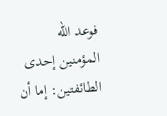فوعد الله المؤمنين إحدى الطائفتين: إما أن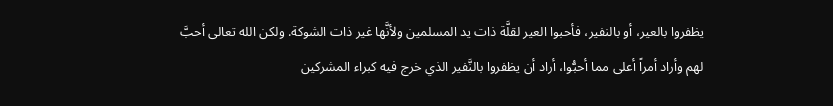يظفروا بالعير، أو بالنفير، فأحبوا العير لقلَّة ذات يد المسلمين ولأنَّها غير ذات الشوكة. ولكن الله تعالى أحبَّ لهم وأراد أمراً أعلى مما أحبُّوا، أراد أن يظفروا بالنَّفير الذي خرج فيه كبراء المشركين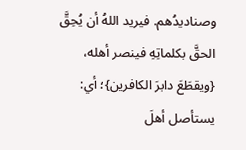وصناديدُهم. فيريد اللهُ أن يُحِقَّ الحقَّ بكلماتِهِ فينصر أهله، {ويقطَعَ دابرَ الكافرين}؛ أي: يستأصل أهلَ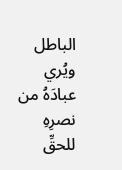الباطل ويُري عبادَهُ من نصرِهِ للحقِّ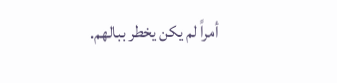أمراً لم يكن يخطر ببالهم.